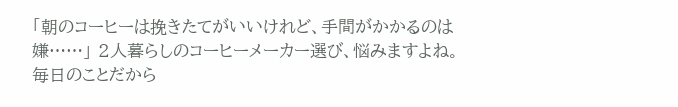「朝のコーヒーは挽きたてがいいけれど、手間がかかるのは嫌……」 2人暮らしのコーヒーメーカー選び、悩みますよね。
毎日のことだから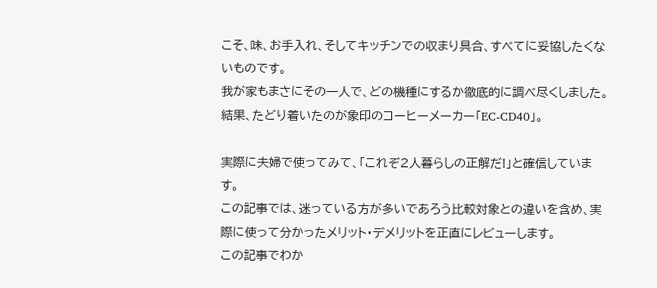こそ、味、お手入れ、そしてキッチンでの収まり具合、すべてに妥協したくないものです。
我が家もまさにその一人で、どの機種にするか徹底的に調べ尽くしました。
結果、たどり着いたのが象印のコーヒーメーカー「EC-CD40」。

実際に夫婦で使ってみて、「これぞ2人暮らしの正解だ!」と確信しています。
この記事では、迷っている方が多いであろう比較対象との違いを含め、実際に使って分かったメリット・デメリットを正直にレビューします。
この記事でわか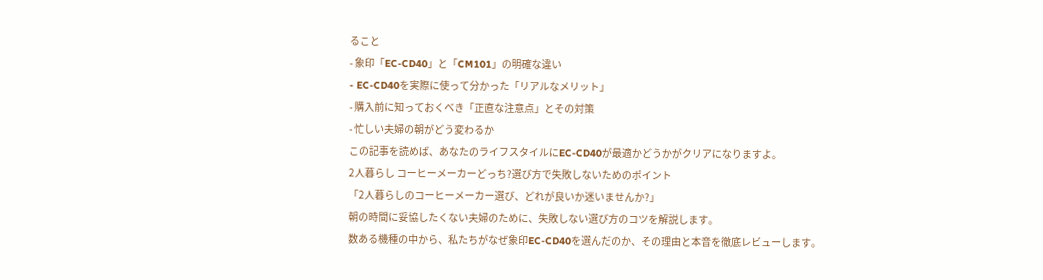ること
- 象印「EC-CD40」と「CM101」の明確な違い
- EC-CD40を実際に使って分かった「リアルなメリット」
- 購入前に知っておくべき「正直な注意点」とその対策
- 忙しい夫婦の朝がどう変わるか
この記事を読めば、あなたのライフスタイルにEC-CD40が最適かどうかがクリアになりますよ。
2人暮らし コーヒーメーカーどっち?選び方で失敗しないためのポイント
「2人暮らしのコーヒーメーカー選び、どれが良いか迷いませんか?」
朝の時間に妥協したくない夫婦のために、失敗しない選び方のコツを解説します。
数ある機種の中から、私たちがなぜ象印EC-CD40を選んだのか、その理由と本音を徹底レビューします。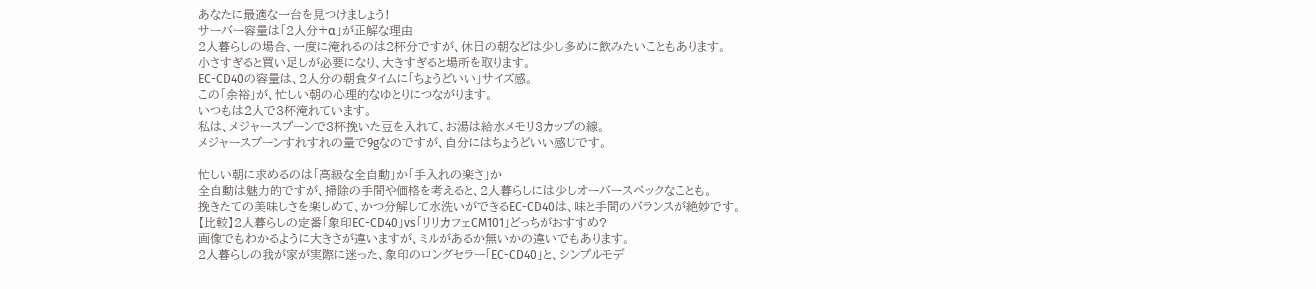あなたに最適な一台を見つけましょう!
サーバー容量は「2人分+α」が正解な理由
2人暮らしの場合、一度に淹れるのは2杯分ですが、休日の朝などは少し多めに飲みたいこともあります。
小さすぎると買い足しが必要になり、大きすぎると場所を取ります。
EC-CD40の容量は、2人分の朝食タイムに「ちょうどいい」サイズ感。
この「余裕」が、忙しい朝の心理的なゆとりにつながります。
いつもは2人で3杯淹れています。
私は、メジャースプーンで3杯挽いた豆を入れて、お湯は給水メモリ3カップの線。
メジャースプーンすれすれの量で9gなのですが、自分にはちょうどいい感じです。

忙しい朝に求めるのは「高級な全自動」か「手入れの楽さ」か
全自動は魅力的ですが、掃除の手間や価格を考えると、2人暮らしには少しオーバースペックなことも。
挽きたての美味しさを楽しめて、かつ分解して水洗いができるEC-CD40は、味と手間のバランスが絶妙です。
【比較】2人暮らしの定番「象印EC-CD40」vs「リリカフェCM101」どっちがおすすめ?
画像でもわかるように大きさが違いますが、ミルがあるか無いかの違いでもあります。
2人暮らしの我が家が実際に迷った、象印のロングセラー「EC-CD40」と、シンプルモデ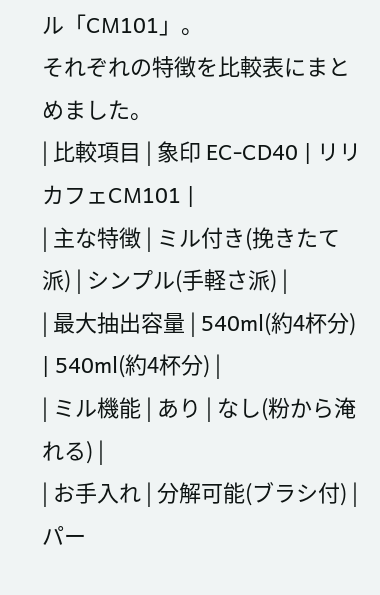ル「CM101」。
それぞれの特徴を比較表にまとめました。
| 比較項目 | 象印 EC-CD40 | リリカフェCM101 |
| 主な特徴 | ミル付き(挽きたて派) | シンプル(手軽さ派) |
| 最大抽出容量 | 540ml(約4杯分) | 540ml(約4杯分) |
| ミル機能 | あり | なし(粉から淹れる) |
| お手入れ | 分解可能(ブラシ付) | パー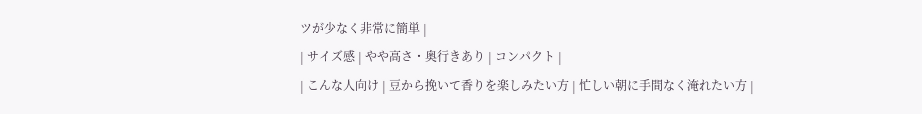ツが少なく非常に簡単 |
| サイズ感 | やや高さ・奥行きあり | コンパクト |
| こんな人向け | 豆から挽いて香りを楽しみたい方 | 忙しい朝に手間なく淹れたい方 |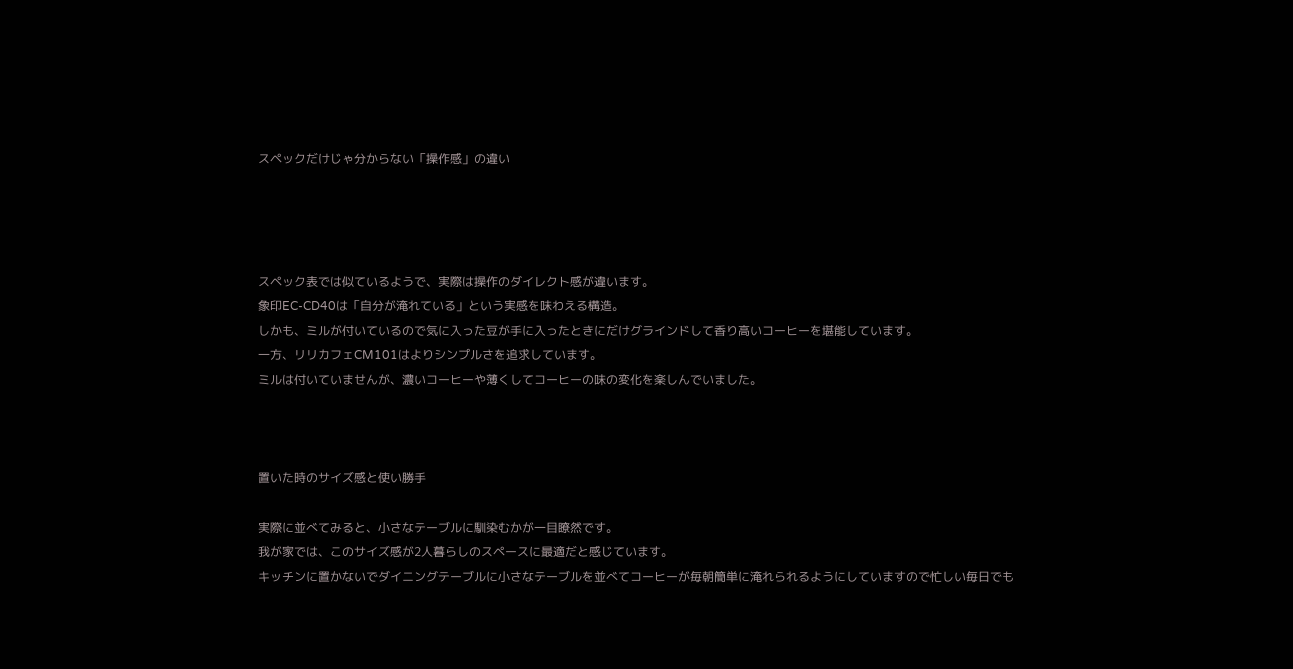スペックだけじゃ分からない「操作感」の違い




スペック表では似ているようで、実際は操作のダイレクト感が違います。
象印EC-CD40は「自分が淹れている」という実感を味わえる構造。
しかも、ミルが付いているので気に入った豆が手に入ったときにだけグラインドして香り高いコーヒーを堪能しています。
一方、リリカフェCM101はよりシンプルさを追求しています。
ミルは付いていませんが、濃いコーヒーや薄くしてコーヒーの味の変化を楽しんでいました。



置いた時のサイズ感と使い勝手

実際に並べてみると、小さなテーブルに馴染むかが一目瞭然です。
我が家では、このサイズ感が2人暮らしのスペースに最適だと感じています。
キッチンに置かないでダイニングテーブルに小さなテーブルを並べてコーヒーが毎朝簡単に淹れられるようにしていますので忙しい毎日でも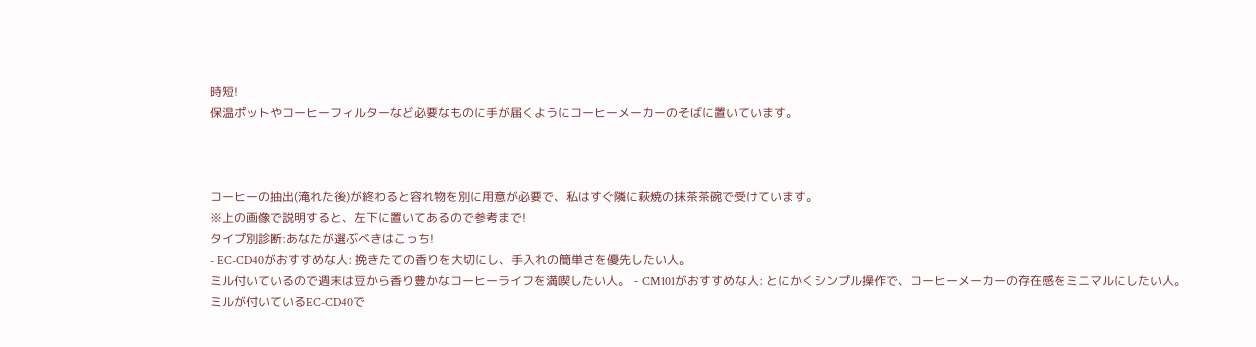時短!
保温ポットやコーヒーフィルターなど必要なものに手が届くようにコーヒーメーカーのそばに置いています。



コーヒーの抽出(淹れた後)が終わると容れ物を別に用意が必要で、私はすぐ隣に萩焼の抹茶茶碗で受けています。
※上の画像で説明すると、左下に置いてあるので参考まで!
タイプ別診断:あなたが選ぶべきはこっち!
- EC-CD40がおすすめな人: 挽きたての香りを大切にし、手入れの簡単さを優先したい人。
ミル付いているので週末は豆から香り豊かなコーヒーライフを満喫したい人。 - CM101がおすすめな人: とにかくシンプル操作で、コーヒーメーカーの存在感をミニマルにしたい人。
ミルが付いているEC-CD40で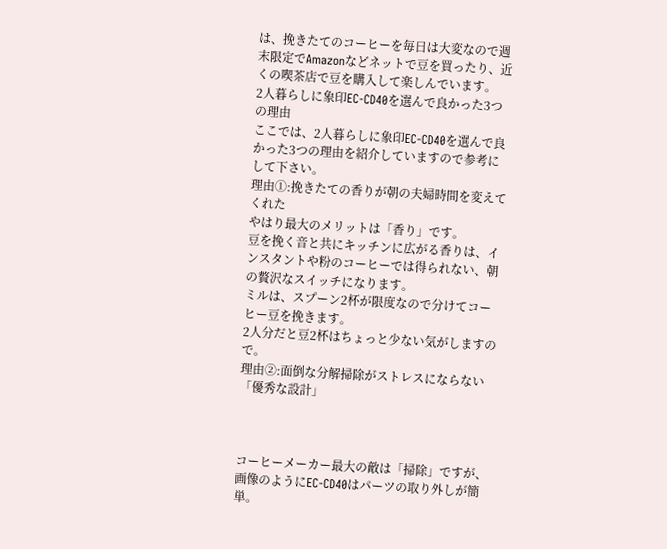は、挽きたてのコーヒーを毎日は大変なので週末限定でAmazonなどネットで豆を買ったり、近くの喫茶店で豆を購入して楽しんでいます。
2人暮らしに象印EC-CD40を選んで良かった3つの理由
ここでは、2人暮らしに象印EC-CD40を選んで良かった3つの理由を紹介していますので参考にして下さい。
理由①:挽きたての香りが朝の夫婦時間を変えてくれた
やはり最大のメリットは「香り」です。
豆を挽く音と共にキッチンに広がる香りは、インスタントや粉のコーヒーでは得られない、朝の贅沢なスイッチになります。
ミルは、スプーン2杯が限度なので分けてコーヒー豆を挽きます。
2人分だと豆2杯はちょっと少ない気がしますので。
理由②:面倒な分解掃除がストレスにならない「優秀な設計」



コーヒーメーカー最大の敵は「掃除」ですが、画像のようにEC-CD40はパーツの取り外しが簡単。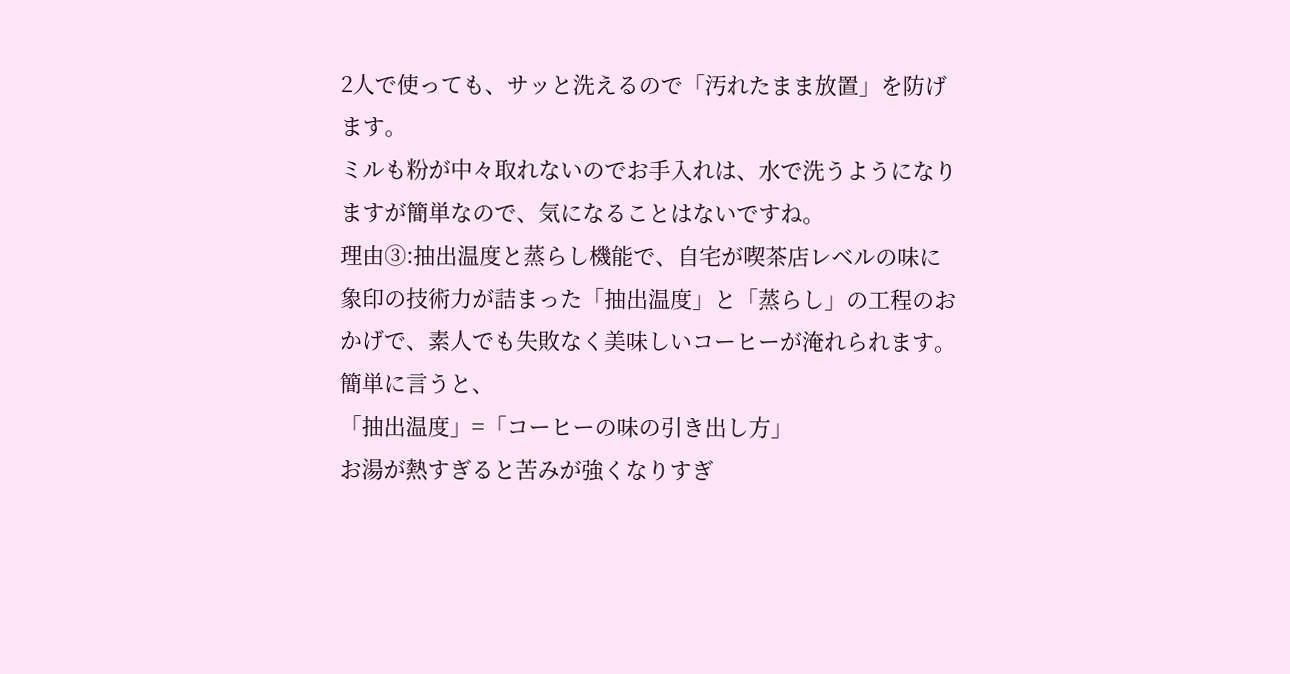2人で使っても、サッと洗えるので「汚れたまま放置」を防げます。
ミルも粉が中々取れないのでお手入れは、水で洗うようになりますが簡単なので、気になることはないですね。
理由③:抽出温度と蒸らし機能で、自宅が喫茶店レベルの味に
象印の技術力が詰まった「抽出温度」と「蒸らし」の工程のおかげで、素人でも失敗なく美味しいコーヒーが淹れられます。
簡単に言うと、
「抽出温度」=「コーヒーの味の引き出し方」
お湯が熱すぎると苦みが強くなりすぎ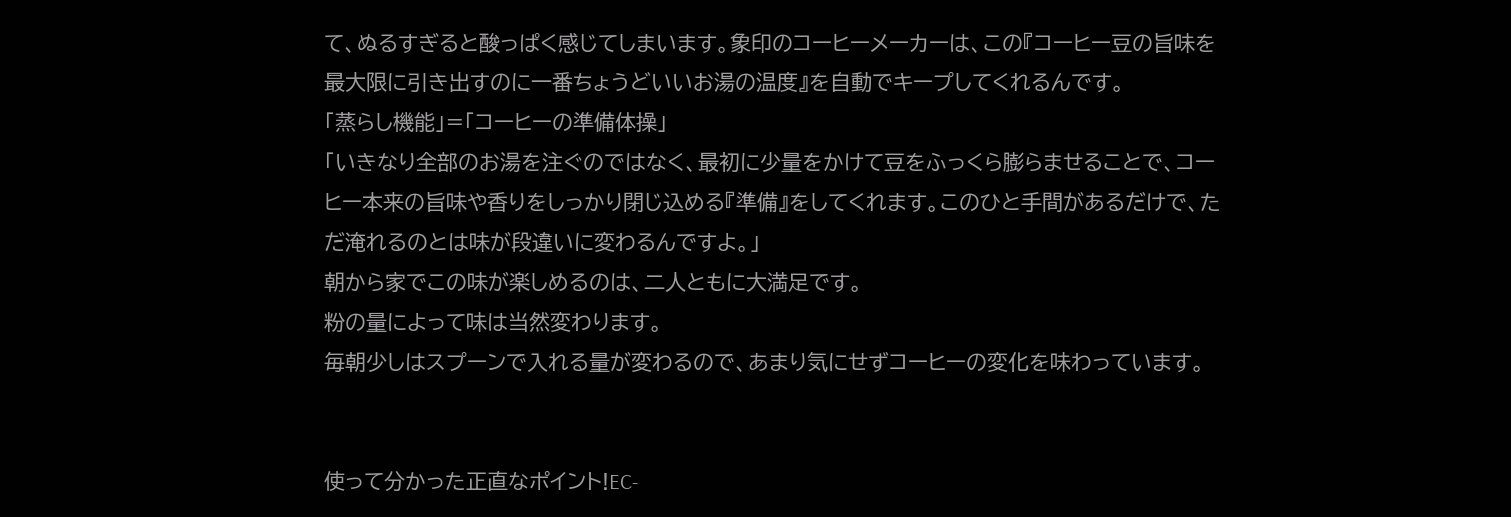て、ぬるすぎると酸っぱく感じてしまいます。象印のコーヒーメーカーは、この『コーヒー豆の旨味を最大限に引き出すのに一番ちょうどいいお湯の温度』を自動でキープしてくれるんです。
「蒸らし機能」=「コーヒーの準備体操」
「いきなり全部のお湯を注ぐのではなく、最初に少量をかけて豆をふっくら膨らませることで、コーヒー本来の旨味や香りをしっかり閉じ込める『準備』をしてくれます。このひと手間があるだけで、ただ淹れるのとは味が段違いに変わるんですよ。」
朝から家でこの味が楽しめるのは、二人ともに大満足です。
粉の量によって味は当然変わります。
毎朝少しはスプーンで入れる量が変わるので、あまり気にせずコーヒーの変化を味わっています。


使って分かった正直なポイント!EC-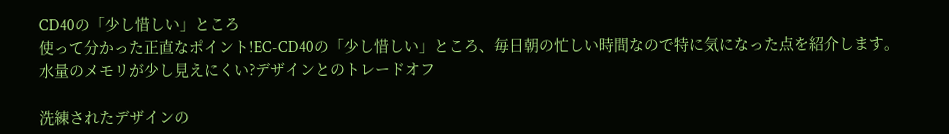CD40の「少し惜しい」ところ
使って分かった正直なポイント!EC-CD40の「少し惜しい」ところ、毎日朝の忙しい時間なので特に気になった点を紹介します。
水量のメモリが少し見えにくい?デザインとのトレードオフ

洗練されたデザインの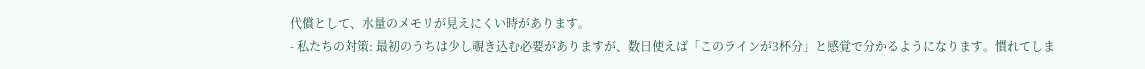代償として、水量のメモリが見えにくい時があります。
- 私たちの対策: 最初のうちは少し覗き込む必要がありますが、数日使えば「このラインが3杯分」と感覚で分かるようになります。慣れてしま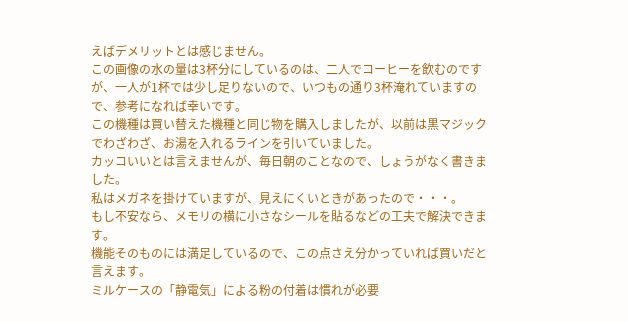えばデメリットとは感じません。
この画像の水の量は3杯分にしているのは、二人でコーヒーを飲むのですが、一人が1杯では少し足りないので、いつもの通り3杯淹れていますので、参考になれば幸いです。
この機種は買い替えた機種と同じ物を購入しましたが、以前は黒マジックでわざわざ、お湯を入れるラインを引いていました。
カッコいいとは言えませんが、毎日朝のことなので、しょうがなく書きました。
私はメガネを掛けていますが、見えにくいときがあったので・・・。
もし不安なら、メモリの横に小さなシールを貼るなどの工夫で解決できます。
機能そのものには満足しているので、この点さえ分かっていれば買いだと言えます。
ミルケースの「静電気」による粉の付着は慣れが必要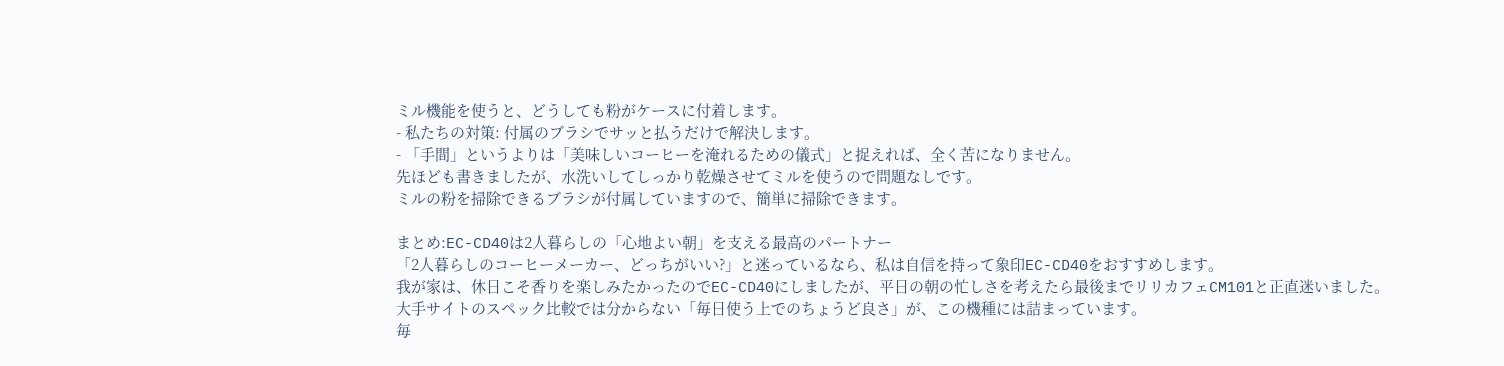ミル機能を使うと、どうしても粉がケースに付着します。
- 私たちの対策: 付属のブラシでサッと払うだけで解決します。
- 「手間」というよりは「美味しいコーヒーを淹れるための儀式」と捉えれば、全く苦になりません。
先ほども書きましたが、水洗いしてしっかり乾燥させてミルを使うので問題なしです。
ミルの粉を掃除できるブラシが付属していますので、簡単に掃除できます。

まとめ:EC-CD40は2人暮らしの「心地よい朝」を支える最高のパートナー
「2人暮らしのコーヒーメーカー、どっちがいい?」と迷っているなら、私は自信を持って象印EC-CD40をおすすめします。
我が家は、休日こそ香りを楽しみたかったのでEC-CD40にしましたが、平日の朝の忙しさを考えたら最後までリリカフェCM101と正直迷いました。
大手サイトのスペック比較では分からない「毎日使う上でのちょうど良さ」が、この機種には詰まっています。
毎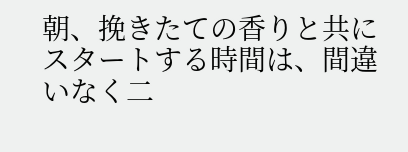朝、挽きたての香りと共にスタートする時間は、間違いなく二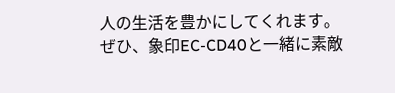人の生活を豊かにしてくれます。
ぜひ、象印EC-CD40と一緒に素敵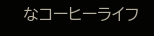なコーヒーライフ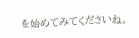を始めてみてくださいね。